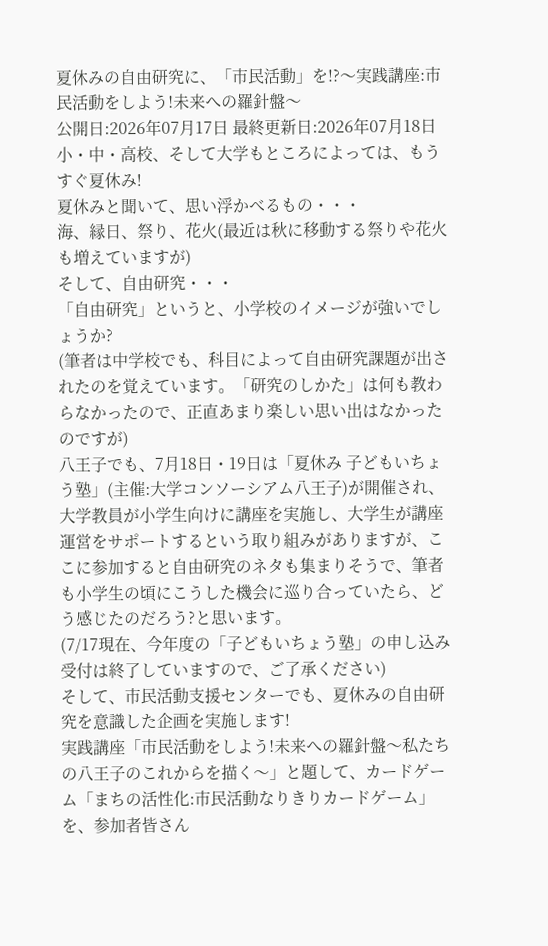夏休みの自由研究に、「市民活動」を!?〜実践講座:市民活動をしよう!未来への羅針盤〜
公開日:2026年07月17日 最終更新日:2026年07月18日
小・中・高校、そして大学もところによっては、もうすぐ夏休み!
夏休みと聞いて、思い浮かべるもの・・・
海、縁日、祭り、花火(最近は秋に移動する祭りや花火も増えていますが)
そして、自由研究・・・
「自由研究」というと、小学校のイメージが強いでしょうか?
(筆者は中学校でも、科目によって自由研究課題が出されたのを覚えています。「研究のしかた」は何も教わらなかったので、正直あまり楽しい思い出はなかったのですが)
八王子でも、7月18日・19日は「夏休み 子どもいちょう塾」(主催:大学コンソーシアム八王子)が開催され、大学教員が小学生向けに講座を実施し、大学生が講座運営をサポートするという取り組みがありますが、ここに参加すると自由研究のネタも集まりそうで、筆者も小学生の頃にこうした機会に巡り合っていたら、どう感じたのだろう?と思います。
(7/17現在、今年度の「子どもいちょう塾」の申し込み受付は終了していますので、ご了承ください)
そして、市民活動支援センターでも、夏休みの自由研究を意識した企画を実施します!
実践講座「市民活動をしよう!未来への羅針盤〜私たちの八王子のこれからを描く〜」と題して、カードゲーム「まちの活性化:市民活動なりきりカードゲーム」を、参加者皆さん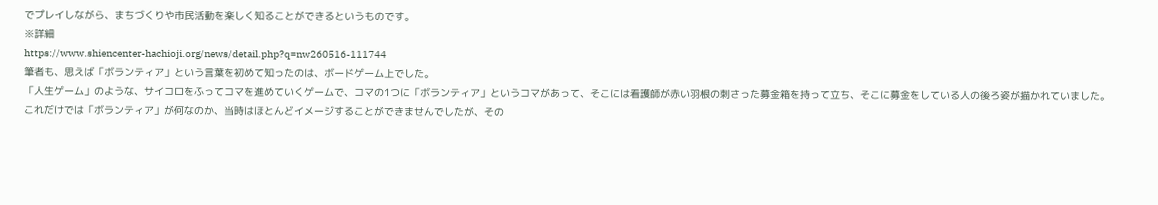でプレイしながら、まちづくりや市民活動を楽しく知ることができるというものです。
※詳細
https://www.shiencenter-hachioji.org/news/detail.php?q=nw260516-111744
筆者も、思えば「ボランティア」という言葉を初めて知ったのは、ボードゲーム上でした。
「人生ゲーム」のような、サイコロをふってコマを進めていくゲームで、コマの1つに「ボランティア」というコマがあって、そこには看護師が赤い羽根の刺さった募金箱を持って立ち、そこに募金をしている人の後ろ姿が描かれていました。
これだけでは「ボランティア」が何なのか、当時はほとんどイメージすることができませんでしたが、その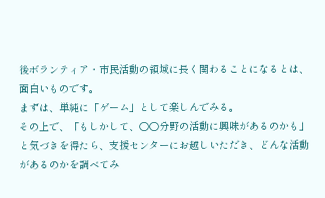後ボランティア・市民活動の領域に長く関わることになるとは、面白いものです。
まずは、単純に「ゲーム」として楽しんでみる。
その上で、「もしかして、○○分野の活動に興味があるのかも」と気づきを得たら、支援センターにお越しいただき、どんな活動があるのかを調べてみ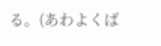る。(あわよくば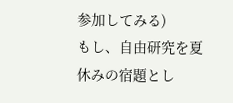参加してみる)
もし、自由研究を夏休みの宿題とし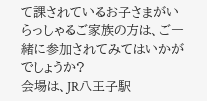て課されているお子さまがいらっしゃるご家族の方は、ご一緒に参加されてみてはいかがでしょうか?
会場は、JR八王子駅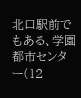北口駅前でもある、学園都市センター(12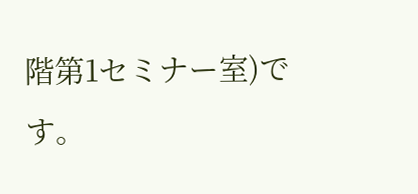階第1セミナー室)です。